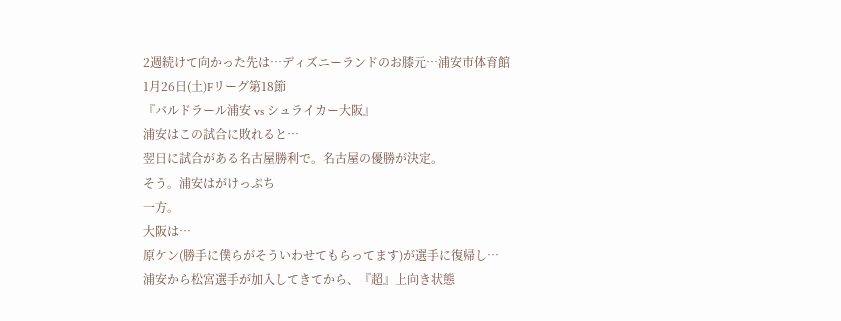2週続けて向かった先は…ディズニーランドのお膝元…浦安市体育館
1月26日(土)Fリーグ第18節
『バルドラール浦安 vs シュライカー大阪』
浦安はこの試合に敗れると…
翌日に試合がある名古屋勝利で。名古屋の優勝が決定。
そう。浦安はがけっぷち
一方。
大阪は…
原ケン(勝手に僕らがそういわせてもらってます)が選手に復帰し…
浦安から松宮選手が加入してきてから、『超』上向き状態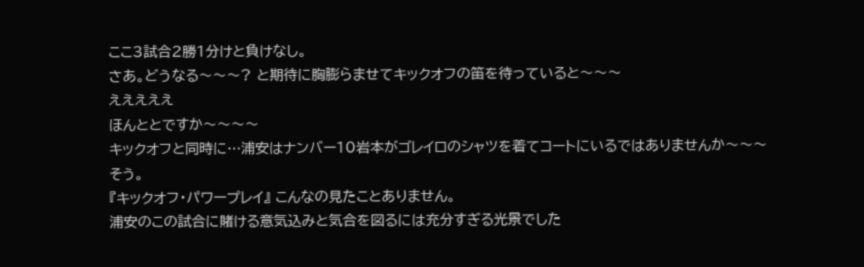ここ3試合2勝1分けと負けなし。
さあ。どうなる〜〜〜? と期待に胸膨らませてキックオフの笛を待っていると〜〜〜
えええええ
ほんととですか〜〜〜〜
キックオフと同時に…浦安はナンバー10岩本がゴレイロのシャツを着てコートにいるではありませんか〜〜〜
そう。
『キックオフ・パワープレイ』 こんなの見たことありません。
浦安のこの試合に賭ける意気込みと気合を図るには充分すぎる光景でした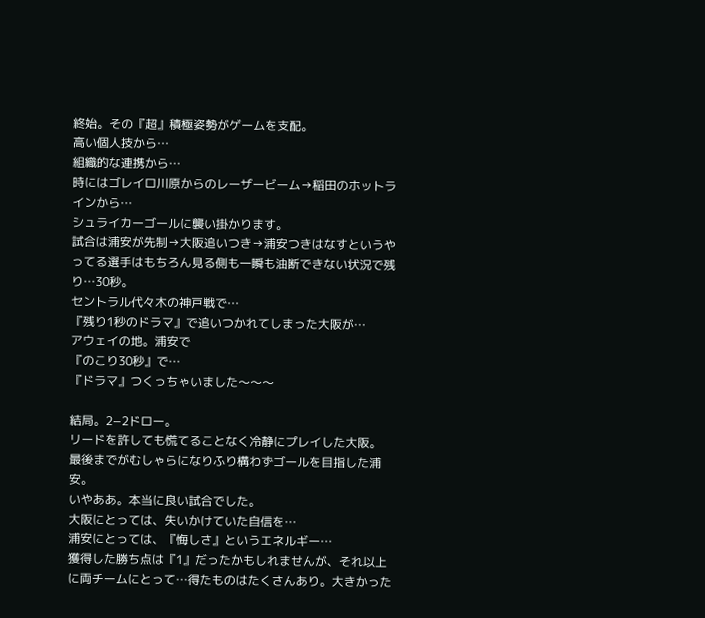終始。その『超』積極姿勢がゲームを支配。
高い個人技から…
組織的な連携から…
時にはゴレイロ川原からのレーザービーム→稲田のホットラインから…
シュライカーゴールに襲い掛かります。
試合は浦安が先制→大阪追いつき→浦安つきはなすというやってる選手はもちろん見る側も一瞬も油断できない状況で残り…30秒。
セントラル代々木の神戸戦で…
『残り1秒のドラマ』で追いつかれてしまった大阪が…
アウェイの地。浦安で
『のこり30秒』で…
『ドラマ』つくっちゃいました〜〜〜

結局。2−2ドロー。
リードを許しても慌てることなく冷静にプレイした大阪。
最後までがむしゃらになりふり構わずゴールを目指した浦安。
いやああ。本当に良い試合でした。
大阪にとっては、失いかけていた自信を…
浦安にとっては、『悔しさ』というエネルギー…
獲得した勝ち点は『1』だったかもしれませんが、それ以上に両チームにとって…得たものはたくさんあり。大きかった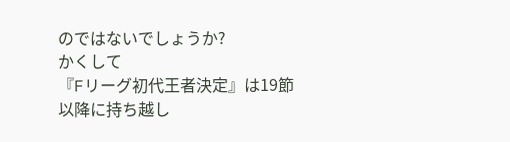のではないでしょうか?
かくして
『Fリーグ初代王者決定』は19節以降に持ち越し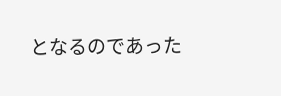となるのであった